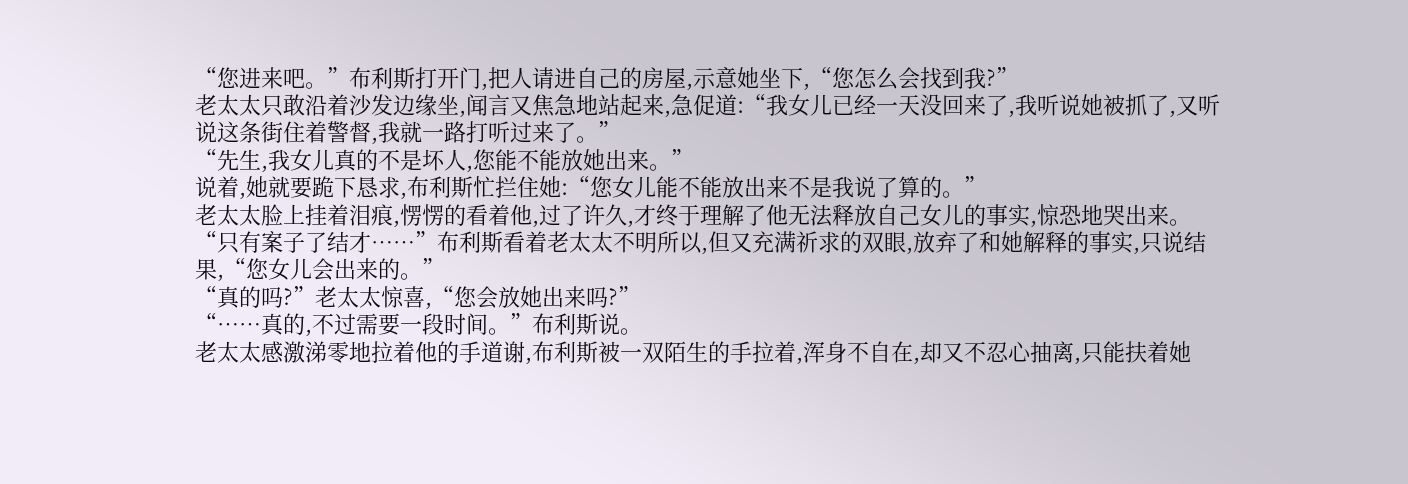“您进来吧。”布利斯打开门,把人请进自己的房屋,示意她坐下,“您怎么会找到我?”
老太太只敢沿着沙发边缘坐,闻言又焦急地站起来,急促道:“我女儿已经一天没回来了,我听说她被抓了,又听说这条街住着警督,我就一路打听过来了。”
“先生,我女儿真的不是坏人,您能不能放她出来。”
说着,她就要跪下恳求,布利斯忙拦住她:“您女儿能不能放出来不是我说了算的。”
老太太脸上挂着泪痕,愣愣的看着他,过了许久,才终于理解了他无法释放自己女儿的事实,惊恐地哭出来。
“只有案子了结才……”布利斯看着老太太不明所以,但又充满祈求的双眼,放弃了和她解释的事实,只说结果,“您女儿会出来的。”
“真的吗?”老太太惊喜,“您会放她出来吗?”
“……真的,不过需要一段时间。”布利斯说。
老太太感激涕零地拉着他的手道谢,布利斯被一双陌生的手拉着,浑身不自在,却又不忍心抽离,只能扶着她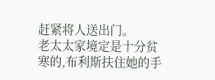赶紧将人送出门。
老太太家境定是十分贫寒的,布利斯扶住她的手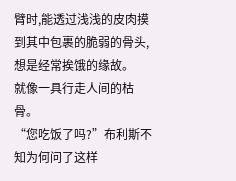臂时,能透过浅浅的皮肉摸到其中包裹的脆弱的骨头,想是经常挨饿的缘故。
就像一具行走人间的枯骨。
“您吃饭了吗?”布利斯不知为何问了这样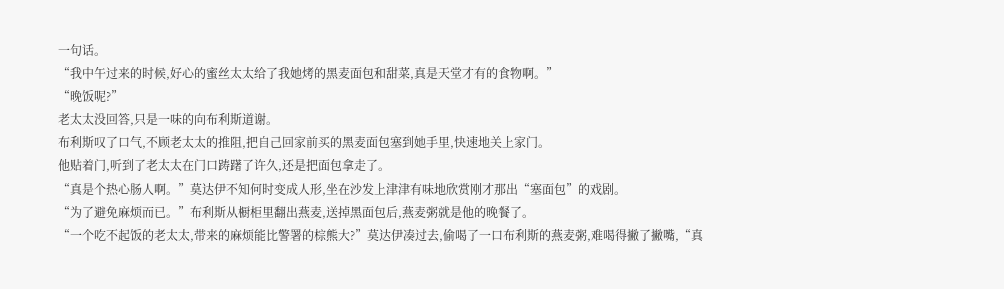一句话。
“我中午过来的时候,好心的蜜丝太太给了我她烤的黑麦面包和甜菜,真是天堂才有的食物啊。”
“晚饭呢?”
老太太没回答,只是一味的向布利斯道谢。
布利斯叹了口气,不顾老太太的推阻,把自己回家前买的黑麦面包塞到她手里,快速地关上家门。
他贴着门,听到了老太太在门口踌躇了许久,还是把面包拿走了。
“真是个热心肠人啊。”莫达伊不知何时变成人形,坐在沙发上津津有味地欣赏刚才那出“塞面包”的戏剧。
“为了避免麻烦而已。”布利斯从橱柜里翻出燕麦,送掉黑面包后,燕麦粥就是他的晚餐了。
“一个吃不起饭的老太太,带来的麻烦能比警署的棕熊大?”莫达伊凑过去,偷喝了一口布利斯的燕麦粥,难喝得撇了撇嘴,“真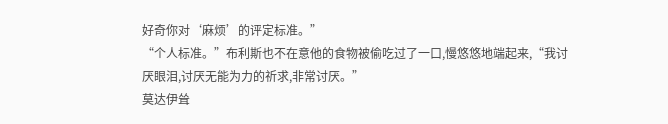好奇你对‘麻烦’的评定标准。”
“个人标准。”布利斯也不在意他的食物被偷吃过了一口,慢悠悠地端起来,“我讨厌眼泪,讨厌无能为力的祈求,非常讨厌。”
莫达伊耸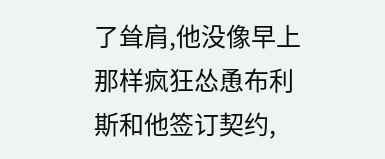了耸肩,他没像早上那样疯狂怂恿布利斯和他签订契约,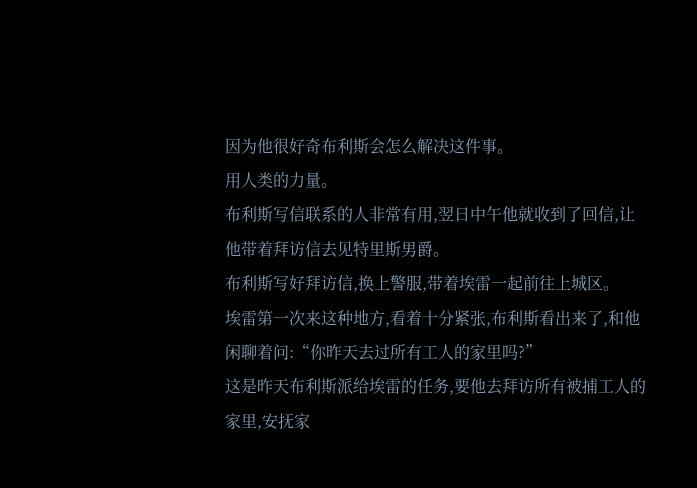因为他很好奇布利斯会怎么解决这件事。
用人类的力量。
布利斯写信联系的人非常有用,翌日中午他就收到了回信,让他带着拜访信去见特里斯男爵。
布利斯写好拜访信,换上警服,带着埃雷一起前往上城区。
埃雷第一次来这种地方,看着十分紧张,布利斯看出来了,和他闲聊着问:“你昨天去过所有工人的家里吗?”
这是昨天布利斯派给埃雷的任务,要他去拜访所有被捕工人的家里,安抚家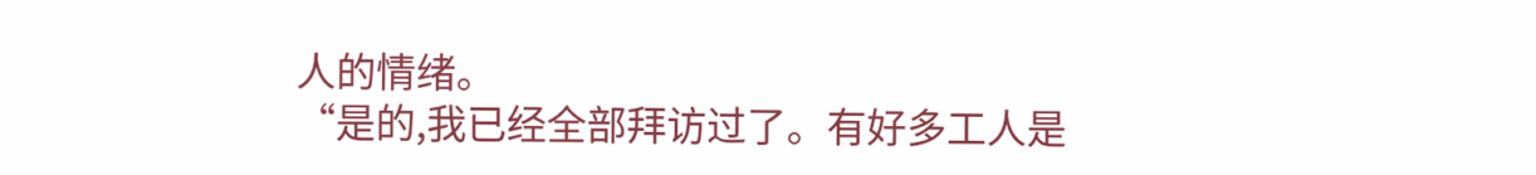人的情绪。
“是的,我已经全部拜访过了。有好多工人是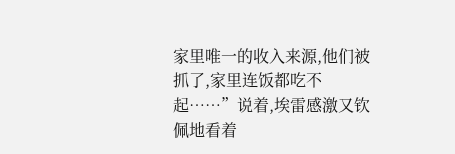家里唯一的收入来源,他们被抓了,家里连饭都吃不起……”说着,埃雷感激又钦佩地看着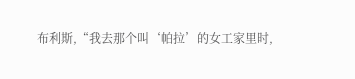布利斯,“我去那个叫‘帕拉’的女工家里时,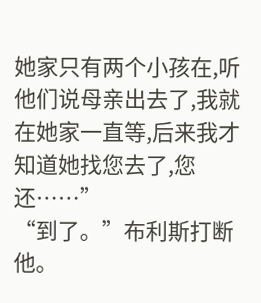她家只有两个小孩在,听他们说母亲出去了,我就在她家一直等,后来我才知道她找您去了,您还……”
“到了。”布利斯打断他。